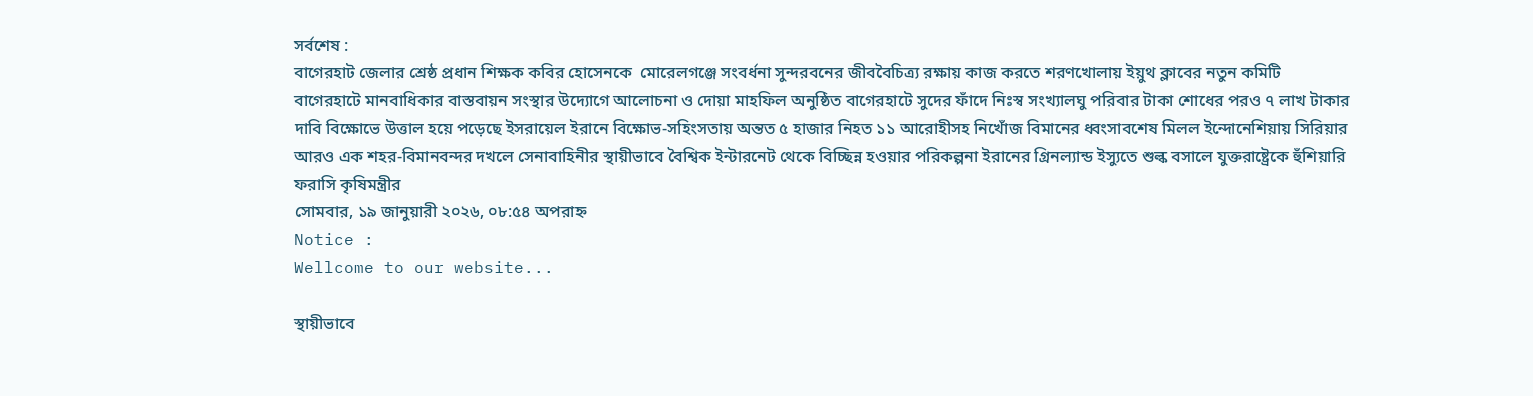সর্বশেষ :
বাগেরহাট জেলার শ্রেষ্ঠ প্রধান শিক্ষক কবির হোসেনকে  মোরেলগঞ্জে সংবর্ধনা সুন্দরবনের জীববৈচিত্র্য রক্ষায় কাজ করতে শরণখোলায় ইয়ুথ ক্লাবের নতুন কমিটি  বাগেরহাটে মানবাধিকার বাস্তবায়ন সংস্থার উদ্যোগে আলোচনা ও দোয়া মাহফিল অনুষ্ঠিত বাগেরহাটে সুদের ফাঁদে নিঃস্ব সংখ্যালঘু পরিবার টাকা শোধের পরও ৭ লাখ টাকার দাবি বিক্ষোভে উত্তাল হয়ে পড়েছে ইসরায়েল ইরানে বিক্ষোভ-সহিংসতায় অন্তত ৫ হাজার নিহত ১১ আরোহীসহ নিখোঁজ বিমানের ধ্বংসাবশেষ মিলল ইন্দোনেশিয়ায় সিরিয়ার আরও এক শহর-বিমানবন্দর দখলে সেনাবাহিনীর স্থায়ীভাবে বৈশ্বিক ইন্টারনেট থেকে বিচ্ছিন্ন হওয়ার পরিকল্পনা ইরানের গ্রিনল্যান্ড ইস্যুতে শুল্ক বসালে যুক্তরাষ্ট্রেকে হুঁশিয়ারি ফরাসি কৃষিমন্ত্রীর
সোমবার, ১৯ জানুয়ারী ২০২৬, ০৮:৫৪ অপরাহ্ন
Notice :
Wellcome to our website...

স্থায়ীভাবে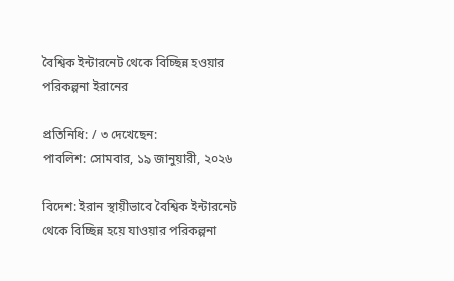বৈশ্বিক ইন্টারনেট থেকে বিচ্ছিন্ন হওয়ার পরিকল্পনা ইরানের

প্রতিনিধি: / ৩ দেখেছেন:
পাবলিশ: সোমবার, ১৯ জানুয়ারী, ২০২৬

বিদেশ: ইরান স্থায়ীভাবে বৈশ্বিক ইন্টারনেট থেকে বিচ্ছিন্ন হয়ে যাওয়ার পরিকল্পনা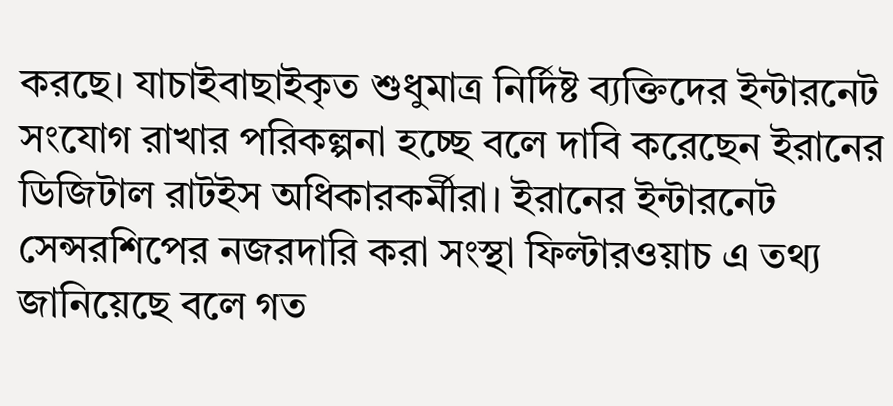করছে। যাচাইবাছাইকৃত শুধুমাত্র নির্দিষ্ট ব্যক্তিদের ইন্টারনেট সংযোগ রাখার পরিকল্পনা হচ্ছে বলে দাবি করেছেন ইরানের ডিজিটাল রাটইস অধিকারকর্মীরা। ইরানের ইন্টারনেট সেন্সরশিপের নজরদারি করা সংস্থা ফিল্টারওয়াচ এ তথ্য জানিয়েছে বলে গত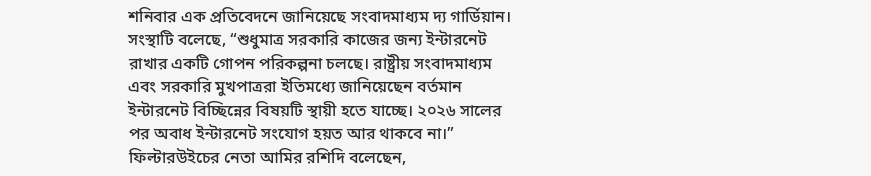শনিবার এক প্রতিবেদনে জানিয়েছে সংবাদমাধ্যম দ্য গার্ডিয়ান। সংস্থাটি বলেছে, “শুধুমাত্র সরকারি কাজের জন্য ইন্টারনেট রাখার একটি গোপন পরিকল্পনা চলছে। রাষ্ট্রীয় সংবাদমাধ্যম এবং সরকারি মুখপাত্ররা ইতিমধ্যে জানিয়েছেন বর্তমান ইন্টারনেট বিচ্ছিন্নের বিষয়টি স্থায়ী হতে যাচ্ছে। ২০২৬ সালের পর অবাধ ইন্টারনেট সংযোগ হয়ত আর থাকবে না।” ফিল্টারউইচের নেতা আমির রশিদি বলেছেন,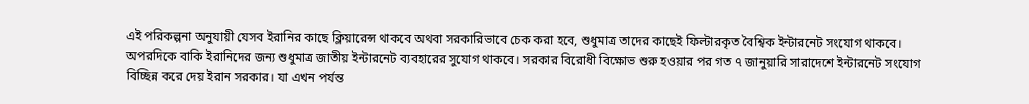এই পরিকল্পনা অনুযায়ী যেসব ইরানির কাছে ক্লিয়ারেন্স থাকবে অথবা সরকারিভাবে চেক করা হবে, শুধুমাত্র তাদের কাছেই ফিল্টারকৃত বৈশ্বিক ইন্টারনেট সংযোগ থাকবে। অপরদিকে বাকি ইরানিদের জন্য শুধুমাত্র জাতীয় ইন্টারনেট ব্যবহারের সুযোগ থাকবে। সরকার বিরোধী বিক্ষোভ শুরু হওয়ার পর গত ৭ জানুয়ারি সারাদেশে ইন্টারনেট সংযোগ বিচ্ছিন্ন করে দেয় ইরান সরকার। যা এখন পর্যন্ত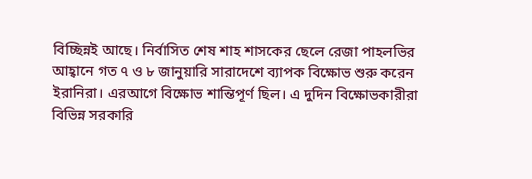বিচ্ছিন্নই আছে। নির্বাসিত শেষ শাহ শাসকের ছেলে রেজা পাহলভির আহ্বানে গত ৭ ও ৮ জানুয়ারি সারাদেশে ব্যাপক বিক্ষোভ শুরু করেন ইরানিরা। এরআগে বিক্ষোভ শান্তিপূর্ণ ছিল। এ দুদিন বিক্ষোভকারীরা বিভিন্ন সরকারি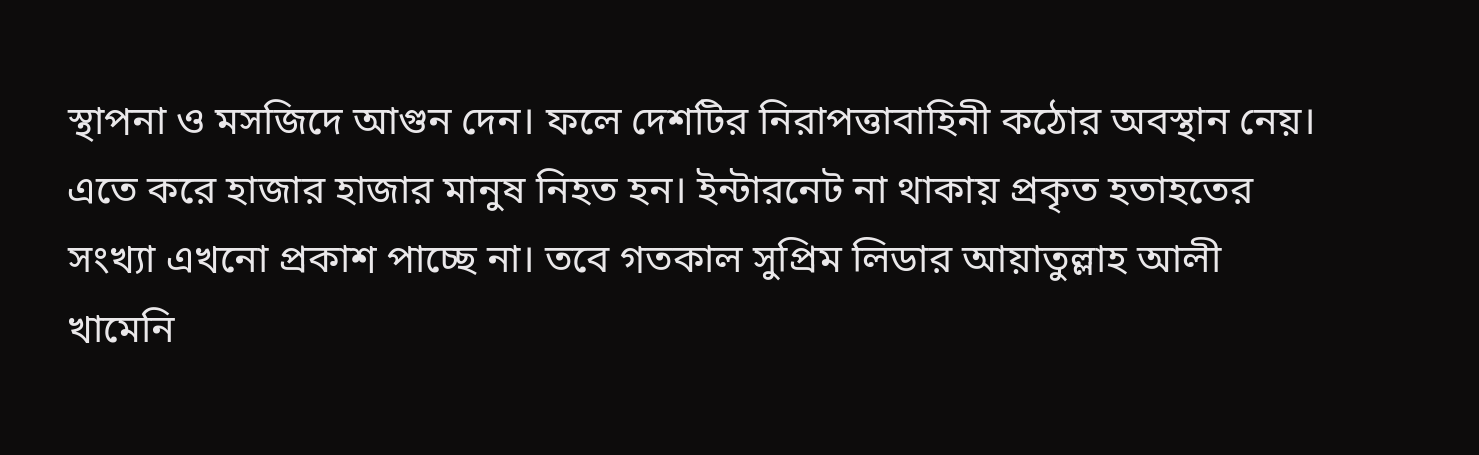স্থাপনা ও মসজিদে আগুন দেন। ফলে দেশটির নিরাপত্তাবাহিনী কঠোর অবস্থান নেয়। এতে করে হাজার হাজার মানুষ নিহত হন। ইন্টারনেট না থাকায় প্রকৃত হতাহতের সংখ্যা এখনো প্রকাশ পাচ্ছে না। তবে গতকাল সুপ্রিম লিডার আয়াতুল্লাহ আলী খামেনি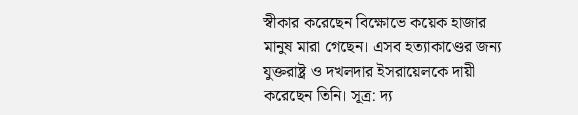স্বীকার করেছেন বিক্ষোভে কয়েক হাজার মানুষ মারা গেছেন। এসব হত্যাকাণ্ডের জন্য যুক্তরাষ্ট্র ও দখলদার ইসরায়েলকে দায়ী করেছেন তিনি। সূত্র: দ্য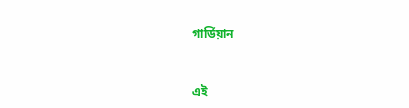গার্ডিয়ান


এই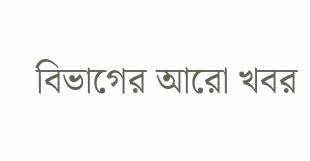বিভাগের আরো খবর